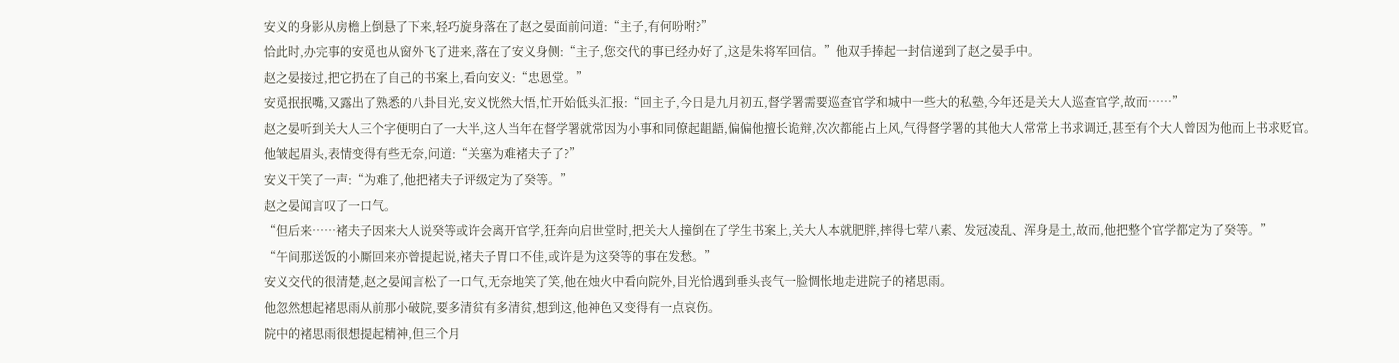安义的身影从房檐上倒悬了下来,轻巧旋身落在了赵之晏面前问道:“主子,有何吩咐?”
恰此时,办完事的安觅也从窗外飞了进来,落在了安义身侧:“主子,您交代的事已经办好了,这是朱将军回信。”他双手捧起一封信递到了赵之晏手中。
赵之晏接过,把它扔在了自己的书案上,看向安义:“忠恩堂。”
安觅抿抿嘴,又露出了熟悉的八卦目光,安义恍然大悟,忙开始低头汇报:“回主子,今日是九月初五,督学署需要巡查官学和城中一些大的私塾,今年还是关大人巡查官学,故而……”
赵之晏听到关大人三个字便明白了一大半,这人当年在督学署就常因为小事和同僚起龃龉,偏偏他擅长诡辩,次次都能占上风,气得督学署的其他大人常常上书求调迁,甚至有个大人曾因为他而上书求贬官。
他皱起眉头,表情变得有些无奈,问道:“关塞为难褚夫子了?”
安义干笑了一声:“为难了,他把褚夫子评级定为了癸等。”
赵之晏闻言叹了一口气。
“但后来……褚夫子因来大人说癸等或许会离开官学,狂奔向启世堂时,把关大人撞倒在了学生书案上,关大人本就肥胖,摔得七荤八素、发冠凌乱、浑身是土,故而,他把整个官学都定为了癸等。”
“午间那送饭的小厮回来亦曾提起说,褚夫子胃口不佳,或许是为这癸等的事在发愁。”
安义交代的很清楚,赵之晏闻言松了一口气,无奈地笑了笑,他在烛火中看向院外,目光恰遇到垂头丧气一脸惆怅地走进院子的褚思雨。
他忽然想起褚思雨从前那小破院,要多清贫有多清贫,想到这,他神色又变得有一点哀伤。
院中的褚思雨很想提起精神,但三个月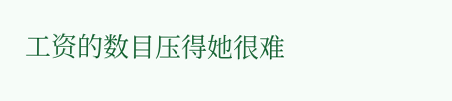工资的数目压得她很难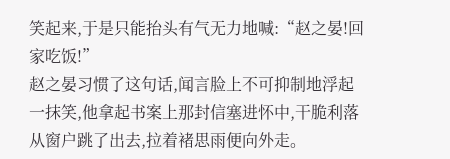笑起来,于是只能抬头有气无力地喊:“赵之晏!回家吃饭!”
赵之晏习惯了这句话,闻言脸上不可抑制地浮起一抹笑,他拿起书案上那封信塞进怀中,干脆利落从窗户跳了出去,拉着褚思雨便向外走。